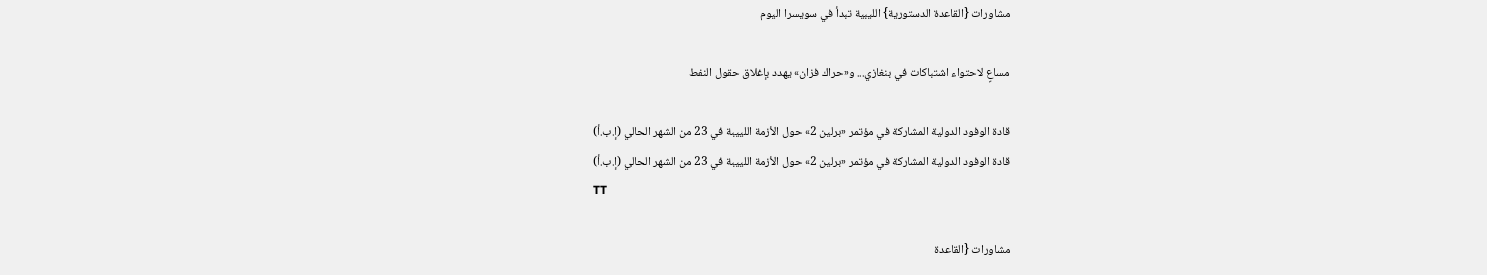مشاورات {القاعدة الدستورية} الليبية تبدأ في سويسرا اليوم

مساعٍ لاحتواء اشتباكات في بنغازي... و«حراك فزان» يهدد بإغلاق حقول النفط

قادة الوفود الدولية المشاركة في مؤتمر «برلين 2» حول الأزمة اللييبة في 23 من الشهر الحالي (إ.ب.أ)
قادة الوفود الدولية المشاركة في مؤتمر «برلين 2» حول الأزمة اللييبة في 23 من الشهر الحالي (إ.ب.أ)
TT

مشاورات {القاعدة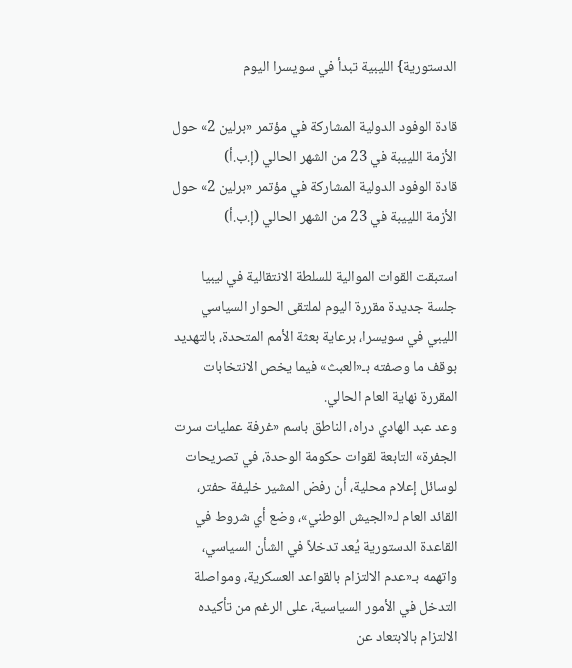الدستورية} الليبية تبدأ في سويسرا اليوم

قادة الوفود الدولية المشاركة في مؤتمر «برلين 2» حول الأزمة اللييبة في 23 من الشهر الحالي (إ.ب.أ)
قادة الوفود الدولية المشاركة في مؤتمر «برلين 2» حول الأزمة اللييبة في 23 من الشهر الحالي (إ.ب.أ)

استبقت القوات الموالية للسلطة الانتقالية في ليبيا جلسة جديدة مقررة اليوم لملتقى الحوار السياسي الليبي في سويسرا، برعاية بعثة الأمم المتحدة، بالتهديد بوقف ما وصفته بـ«العبث» فيما يخص الانتخابات المقررة نهاية العام الحالي.
وعد عبد الهادي دراه، الناطق باسم «غرفة عمليات سرت الجفرة» التابعة لقوات حكومة الوحدة، في تصريحات لوسائل إعلام محلية، أن رفض المشير خليفة حفتر، القائد العام لـ«الجيش الوطني»، وضع أي شروط في القاعدة الدستورية يُعد تدخلاً في الشأن السياسي، واتهمه بـ«عدم الالتزام بالقواعد العسكرية، ومواصلة التدخل في الأمور السياسية، على الرغم من تأكيده الالتزام بالابتعاد عن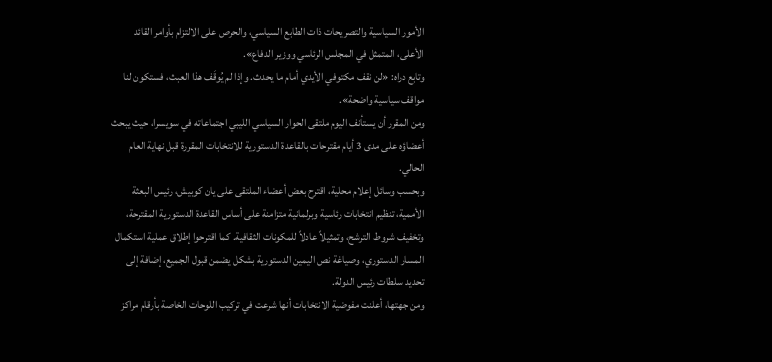الأمور السياسية والتصريحات ذات الطابع السياسي، والحرص على الالتزام بأوامر القائد الأعلى، المتمثل في المجلس الرئاسي ووزير الدفاع».
وتابع دراه: «لن نقف مكتوفي الأيدي أمام ما يحدث. وإذا لم يُوقَف هذا العبث، فستكون لنا مواقف سياسية واضحة».
ومن المقرر أن يستأنف اليوم ملتقى الحوار السياسي الليبي اجتماعاته في سويسرا، حيث يبحث أعضاؤه على مدى 3 أيام مقترحات بالقاعدة الدستورية للانتخابات المقررة قبل نهاية العام الحالي.
وبحسب وسائل إعلام محلية، اقترح بعض أعضاء الملتقى على يان كوبيش، رئيس البعثة الأممية، تنظيم انتخابات رئاسية وبرلمانية متزامنة على أساس القاعدة الدستورية المقترحة، وتخفيف شروط الترشح، وتمثيلاً عادلاً للمكونات الثقافية. كما اقترحوا إطلاق عملية استكمال المسار الدستوري، وصياغة نص اليمين الدستورية بشكل يضمن قبول الجميع، إضافة إلى تحديد سلطات رئيس الدولة.
ومن جهتها، أعلنت مفوضية الانتخابات أنها شرعت في تركيب اللوحات الخاصة بأرقام مراكز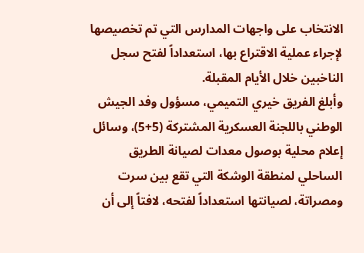الانتخاب على واجهات المدارس التي تم تخصيصها لإجراء عملية الاقتراع بها، استعداداً لفتح سجل الناخبين خلال الأيام المقبلة.
وأبلغ الفريق خيري التميمي، مسؤول وفد الجيش الوطني باللجنة العسكرية المشتركة (5+5)، وسائل إعلام محلية بوصول معدات لصيانة الطريق الساحلي لمنطقة الوشكة التي تقع بين سرت ومصراتة، لصيانتها استعداداً لفتحه، لافتاً إلى أن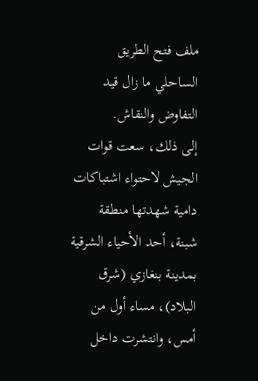ملف فتح الطريق الساحلي ما زال قيد التفاوض والنقاش.
إلى ذلك، سعت قوات الجيش لاحتواء اشتباكات دامية شهدتها منطقة شبنة، أحد الأحياء الشرقية بمدينة بنغازي (شرق البلاد)، مساء أول من أمس، وانتشرت داخل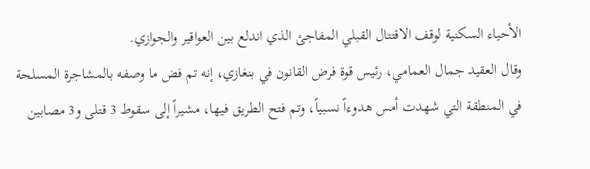الأحياء السكنية لوقف الاقتتال القبلي المفاجئ الذي اندلع بين العواقير والجوازي.
وقال العقيد جمال العمامي، رئيس قوة فرض القانون في بنغازي، إنه تم فض ما وصفه بالمشاجرة المسلحة في المنطقة التي شهدت أمس هدوءاً نسبياً، وتم فتح الطريق فيها، مشيراً إلى سقوط 3 قتلى و3 مصابين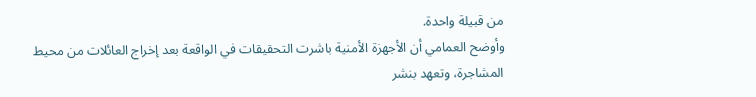من قبيلة واحدة.
وأوضح العمامي أن الأجهزة الأمنية باشرت التحقيقات في الواقعة بعد إخراج العائلات من محيط المشاجرة، وتعهد بنشر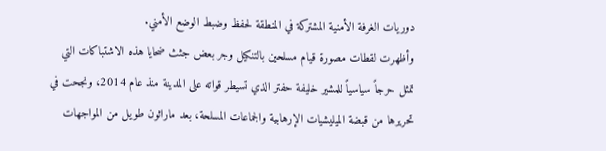دوريات الغرفة الأمنية المشتركة في المنطقة لحفظ وضبط الوضع الأمني.
وأظهرت لقطات مصورة قيام مسلحين بالتنكيل وجر بعض جثث ضحايا هذه الاشتباكات التي تمثل حرجاً سياسياً للمشير خليفة حفتر الذي تسيطر قواته على المدينة منذ عام 2014، ونجحت في تحريرها من قبضة الميليشيات الإرهابية والجماعات المسلحة، بعد ماراثون طويل من المواجهات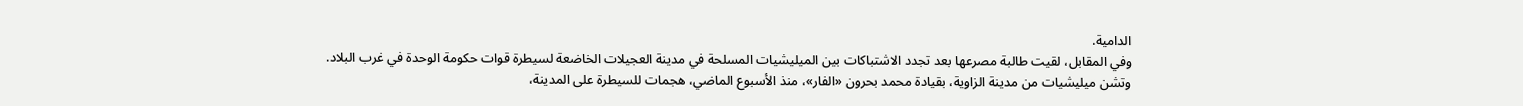الدامية.
وفي المقابل، لقيت طالبة مصرعها بعد تجدد الاشتباكات بين الميليشيات المسلحة في مدينة العجيلات الخاضعة لسيطرة قوات حكومة الوحدة في غرب البلاد.
وتشن ميليشيات من مدينة الزاوية، بقيادة محمد بحرون «الفار»، منذ الأسبوع الماضي، هجمات للسيطرة على المدينة،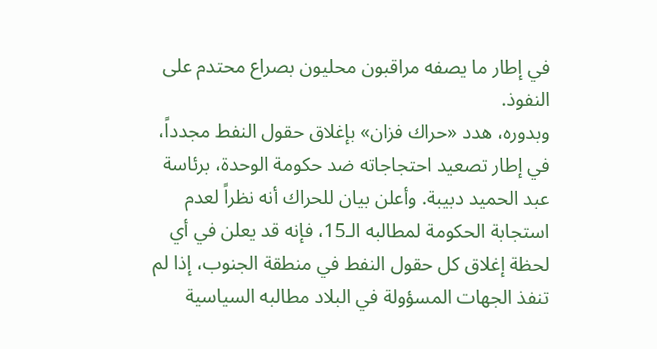في إطار ما يصفه مراقبون محليون بصراع محتدم على النفوذ.
وبدوره، هدد «حراك فزان» بإغلاق حقول النفط مجدداً، في إطار تصعيد احتجاجاته ضد حكومة الوحدة، برئاسة عبد الحميد دبيبة. وأعلن بيان للحراك أنه نظراً لعدم استجابة الحكومة لمطالبه الـ15، فإنه قد يعلن في أي لحظة إغلاق كل حقول النفط في منطقة الجنوب، إذا لم تنفذ الجهات المسؤولة في البلاد مطالبه السياسية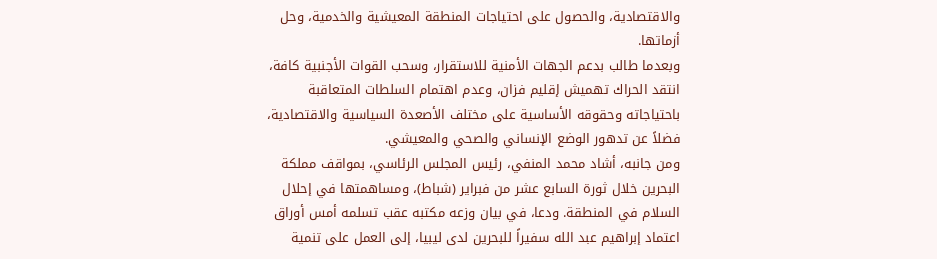والاقتصادية، والحصول على احتياجات المنطقة المعيشية والخدمية، وحل أزماتها.
وبعدما طالب بدعم الجهات الأمنية للاستقرار، وسحب القوات الأجنبية كافة، انتقد الحراك تهميش إقليم فزان، وعدم اهتمام السلطات المتعاقبة باحتياجاته وحقوقه الأساسية على مختلف الأصعدة السياسية والاقتصادية، فضلاً عن تدهور الوضع الإنساني والصحي والمعيشي.
ومن جانبه، أشاد محمد المنفي، رئيس المجلس الرئاسي، بمواقف مملكة البحرين خلال ثورة السابع عشر من فبراير (شباط)، ومساهمتها في إحلال السلام في المنطقة. ودعا، في بيان وزعه مكتبه عقب تسلمه أمس أوراق اعتماد إبراهيم عبد الله سفيراً للبحرين لدى ليبيا، إلى العمل على تنمية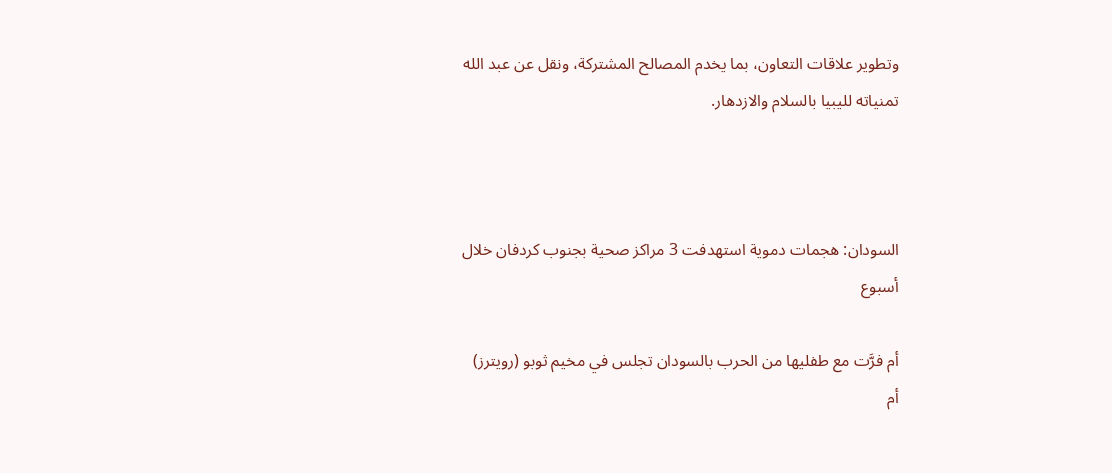وتطوير علاقات التعاون، بما يخدم المصالح المشتركة، ونقل عن عبد الله تمنياته لليبيا بالسلام والازدهار.



السودان: هجمات دموية استهدفت 3 مراكز صحية بجنوب كردفان خلال أسبوع

أم فرَّت مع طفليها من الحرب بالسودان تجلس في مخيم ثوبو (رويترز)
أم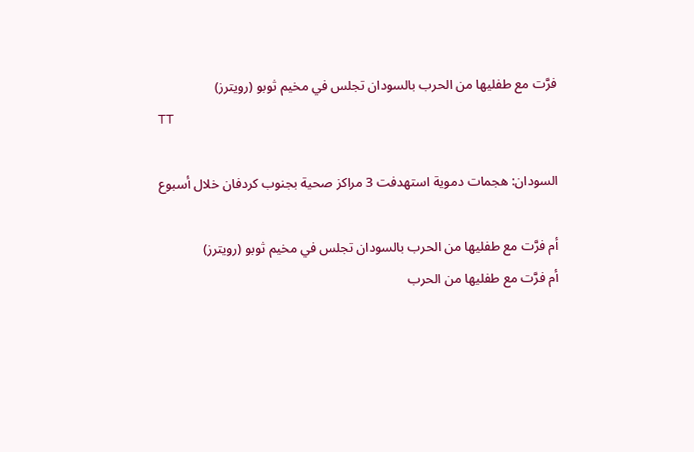فرَّت مع طفليها من الحرب بالسودان تجلس في مخيم ثوبو (رويترز)
TT

السودان: هجمات دموية استهدفت 3 مراكز صحية بجنوب كردفان خلال أسبوع

أم فرَّت مع طفليها من الحرب بالسودان تجلس في مخيم ثوبو (رويترز)
أم فرَّت مع طفليها من الحرب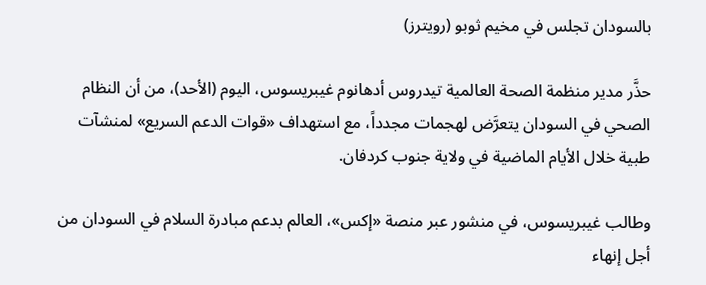بالسودان تجلس في مخيم ثوبو (رويترز)

حذَّر مدير منظمة الصحة العالمية تيدروس أدهانوم غيبريسوس، اليوم (الأحد)، من أن النظام الصحي في السودان يتعرَّض لهجمات مجدداً، مع استهداف «قوات الدعم السريع» لمنشآت طبية خلال الأيام الماضية في ولاية جنوب كردفان.

وطالب غيبريسوس، في منشور عبر منصة «إكس»، العالم بدعم مبادرة السلام في السودان من أجل إنهاء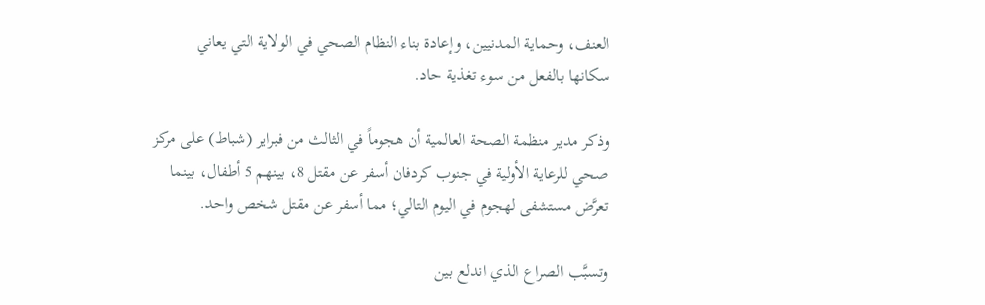العنف، وحماية المدنيين، وإعادة بناء النظام الصحي في الولاية التي يعاني سكانها بالفعل من سوء تغذية حاد.

وذكر مدير منظمة الصحة العالمية أن هجوماً في الثالث من فبراير (شباط) على مركز صحي للرعاية الأولية في جنوب كردفان أسفر عن مقتل 8، بينهم 5 أطفال، بينما تعرَّض مستشفى لهجوم في اليوم التالي؛ مما أسفر عن مقتل شخص واحد.

وتسبَّب الصراع الذي اندلع بين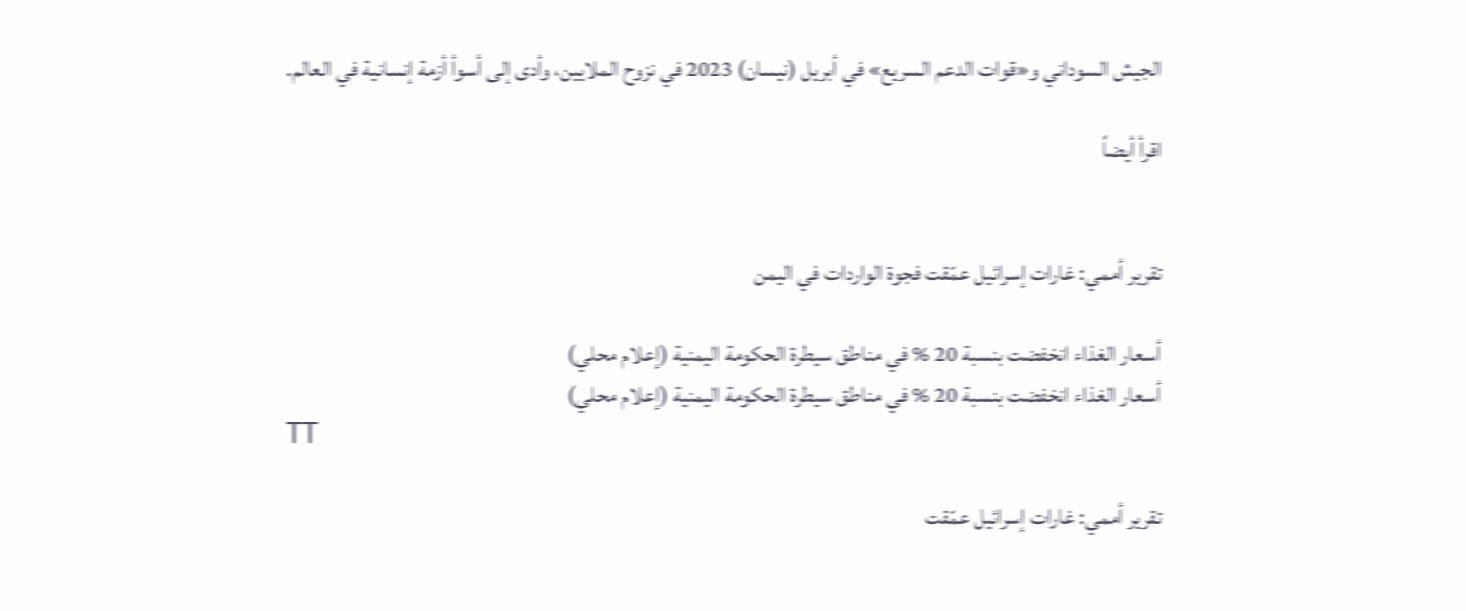الجيش السوداني و«قوات الدعم السريع» في أبريل (نيسان) 2023 في نزوح الملايين، وأدى إلى أسوأ أزمة إنسانية في العالم.

اقرأ أيضاً


تقرير أممي: غارات إسرائيل عمّقت فجوة الواردات في اليمن

أسعار الغذاء انخفضت بنسبة 20 % في مناطق سيطرة الحكومة اليمنية (إعلام محلي)
أسعار الغذاء انخفضت بنسبة 20 % في مناطق سيطرة الحكومة اليمنية (إعلام محلي)
TT

تقرير أممي: غارات إسرائيل عمّقت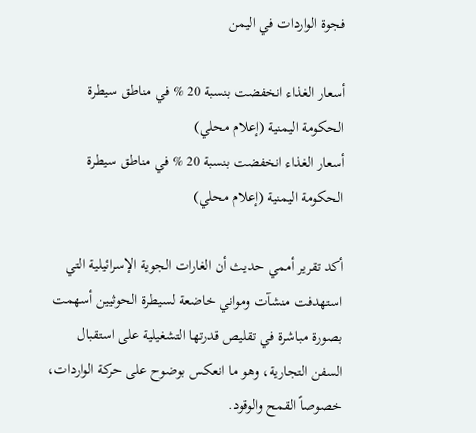فجوة الواردات في اليمن

أسعار الغذاء انخفضت بنسبة 20 % في مناطق سيطرة الحكومة اليمنية (إعلام محلي)
أسعار الغذاء انخفضت بنسبة 20 % في مناطق سيطرة الحكومة اليمنية (إعلام محلي)

أكد تقرير أممي حديث أن الغارات الجوية الإسرائيلية التي استهدفت منشآت ومواني خاضعة لسيطرة الحوثيين أسهمت بصورة مباشرة في تقليص قدرتها التشغيلية على استقبال السفن التجارية، وهو ما انعكس بوضوح على حركة الواردات، خصوصاً القمح والوقود.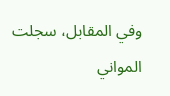وفي المقابل، سجلت المواني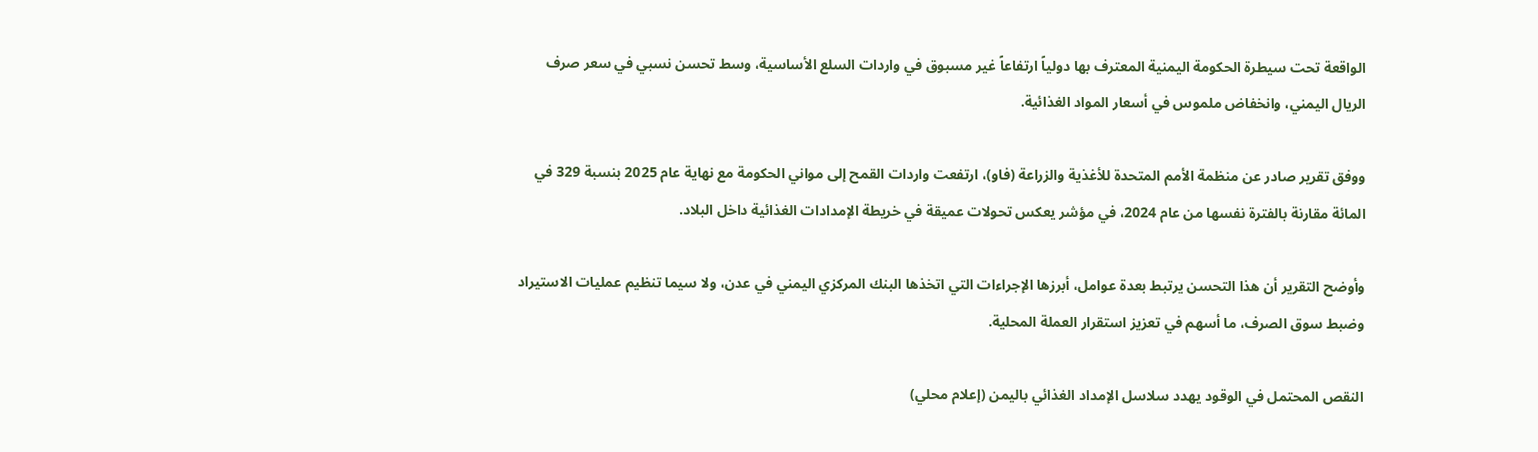الواقعة تحت سيطرة الحكومة اليمنية المعترف بها دولياً ارتفاعاً غير مسبوق في واردات السلع الأساسية، وسط تحسن نسبي في سعر صرف الريال اليمني، وانخفاض ملموس في أسعار المواد الغذائية.

ووفق تقرير صادر عن منظمة الأمم المتحدة للأغذية والزراعة (فاو)، ارتفعت واردات القمح إلى مواني الحكومة مع نهاية عام 2025 بنسبة 329 في المائة مقارنة بالفترة نفسها من عام 2024، في مؤشر يعكس تحولات عميقة في خريطة الإمدادات الغذائية داخل البلاد.

وأوضح التقرير أن هذا التحسن يرتبط بعدة عوامل، أبرزها الإجراءات التي اتخذها البنك المركزي اليمني في عدن، ولا سيما تنظيم عمليات الاستيراد وضبط سوق الصرف، ما أسهم في تعزيز استقرار العملة المحلية.

النقص المحتمل في الوقود يهدد سلاسل الإمداد الغذائي باليمن (إعلام محلي)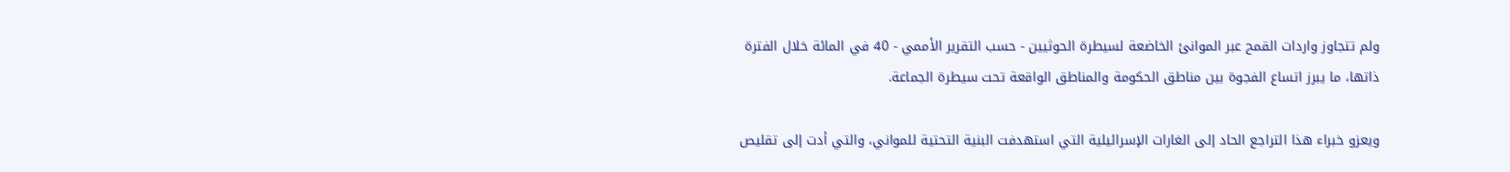ولم تتجاوز واردات القمح عبر الموانئ الخاضعة لسيطرة الحوثيين - حسب التقرير الأممي - 40 في المائة خلال الفترة ذاتها، ما يبرز اتساع الفجوة بين مناطق الحكومة والمناطق الواقعة تحت سيطرة الجماعة.

ويعزو خبراء هذا التراجع الحاد إلى الغارات الإسرائيلية التي استهدفت البنية التحتية للمواني، والتي أدت إلى تقليص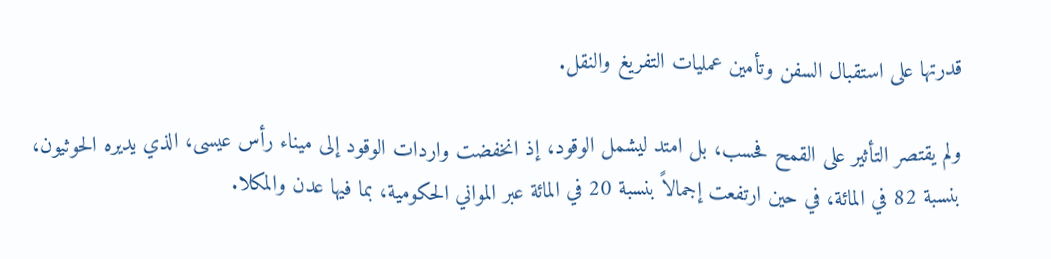قدرتها على استقبال السفن وتأمين عمليات التفريغ والنقل.

ولم يقتصر التأثير على القمح فحسب، بل امتد ليشمل الوقود، إذ انخفضت واردات الوقود إلى ميناء رأس عيسى، الذي يديره الحوثيون، بنسبة 82 في المائة، في حين ارتفعت إجمالاً بنسبة 20 في المائة عبر المواني الحكومية، بما فيها عدن والمكلا.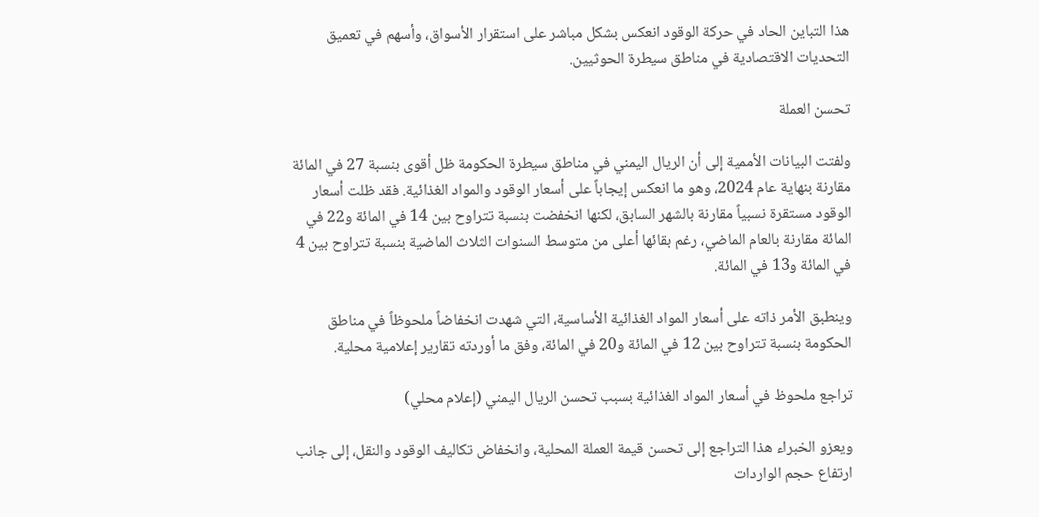هذا التباين الحاد في حركة الوقود انعكس بشكل مباشر على استقرار الأسواق، وأسهم في تعميق التحديات الاقتصادية في مناطق سيطرة الحوثيين.

تحسن العملة

ولفتت البيانات الأممية إلى أن الريال اليمني في مناطق سيطرة الحكومة ظل أقوى بنسبة 27 في المائة مقارنة بنهاية عام 2024، وهو ما انعكس إيجاباً على أسعار الوقود والمواد الغذائية. فقد ظلت أسعار الوقود مستقرة نسبياً مقارنة بالشهر السابق، لكنها انخفضت بنسبة تتراوح بين 14 في المائة و22 في المائة مقارنة بالعام الماضي، رغم بقائها أعلى من متوسط السنوات الثلاث الماضية بنسبة تتراوح بين 4 في المائة و13 في المائة.

وينطبق الأمر ذاته على أسعار المواد الغذائية الأساسية، التي شهدت انخفاضاً ملحوظاً في مناطق الحكومة بنسبة تتراوح بين 12 في المائة و20 في المائة، وفق ما أوردته تقارير إعلامية محلية.

تراجع ملحوظ في أسعار المواد الغذائية بسبب تحسن الريال اليمني (إعلام محلي)

ويعزو الخبراء هذا التراجع إلى تحسن قيمة العملة المحلية، وانخفاض تكاليف الوقود والنقل، إلى جانب ارتفاع حجم الواردات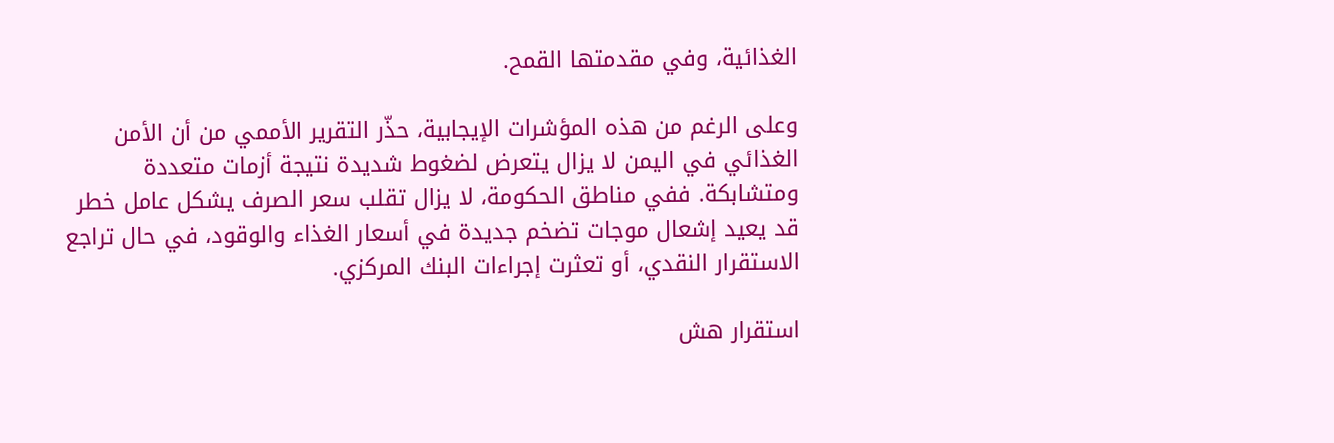الغذائية، وفي مقدمتها القمح.

وعلى الرغم من هذه المؤشرات الإيجابية، حذّر التقرير الأممي من أن الأمن الغذائي في اليمن لا يزال يتعرض لضغوط شديدة نتيجة أزمات متعددة ومتشابكة. ففي مناطق الحكومة، لا يزال تقلب سعر الصرف يشكل عامل خطر قد يعيد إشعال موجات تضخم جديدة في أسعار الغذاء والوقود، في حال تراجع الاستقرار النقدي، أو تعثرت إجراءات البنك المركزي.

استقرار هش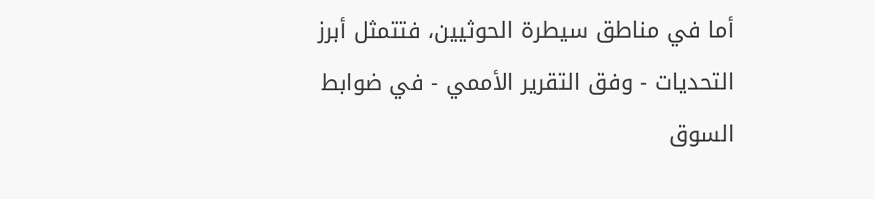أما في مناطق سيطرة الحوثيين، فتتمثل أبرز التحديات - وفق التقرير الأممي - في ضوابط السوق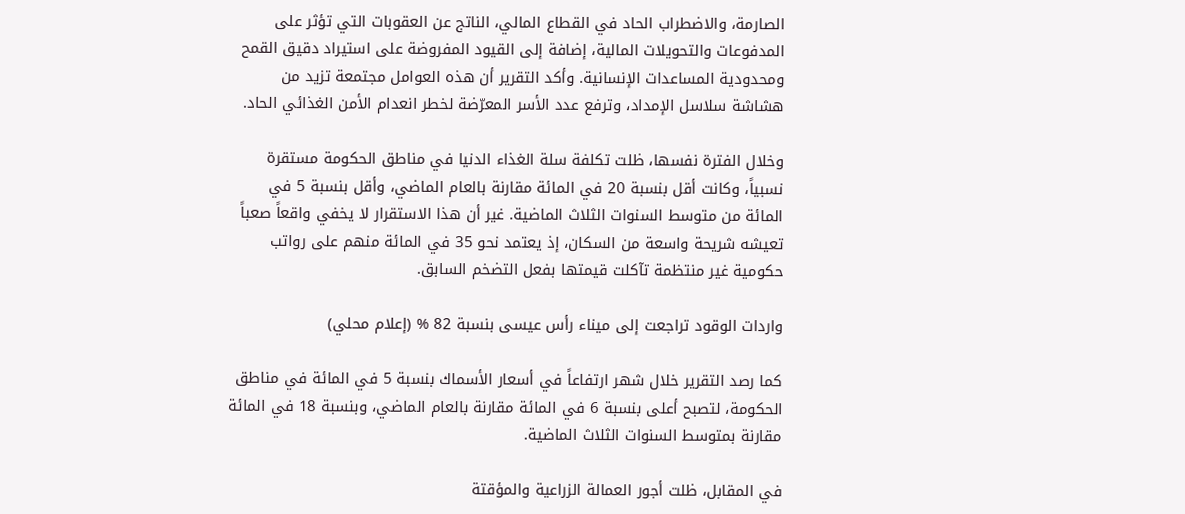الصارمة، والاضطراب الحاد في القطاع المالي، الناتج عن العقوبات التي تؤثر على المدفوعات والتحويلات المالية، إضافة إلى القيود المفروضة على استيراد دقيق القمح ومحدودية المساعدات الإنسانية. وأكد التقرير أن هذه العوامل مجتمعة تزيد من هشاشة سلاسل الإمداد، وترفع عدد الأسر المعرّضة لخطر انعدام الأمن الغذائي الحاد.

وخلال الفترة نفسها، ظلت تكلفة سلة الغذاء الدنيا في مناطق الحكومة مستقرة نسبياً، وكانت أقل بنسبة 20 في المائة مقارنة بالعام الماضي، وأقل بنسبة 5 في المائة من متوسط السنوات الثلاث الماضية. غير أن هذا الاستقرار لا يخفي واقعاً صعباً تعيشه شريحة واسعة من السكان، إذ يعتمد نحو 35 في المائة منهم على رواتب حكومية غير منتظمة تآكلت قيمتها بفعل التضخم السابق.

واردات الوقود تراجعت إلى ميناء رأس عيسى بنسبة 82 % (إعلام محلي)

كما رصد التقرير خلال شهر ارتفاعاً في أسعار الأسماك بنسبة 5 في المائة في مناطق الحكومة، لتصبح أعلى بنسبة 6 في المائة مقارنة بالعام الماضي، وبنسبة 18 في المائة مقارنة بمتوسط السنوات الثلاث الماضية.

في المقابل، ظلت أجور العمالة الزراعية والمؤقتة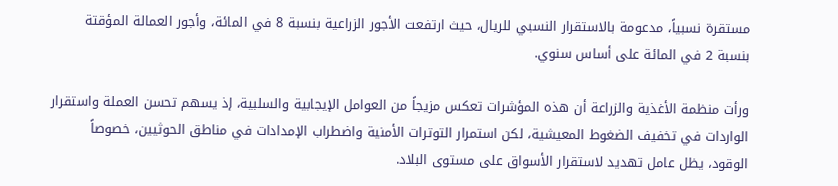مستقرة نسبياً، مدعومة بالاستقرار النسبي للريال، حيث ارتفعت الأجور الزراعية بنسبة 8 في المائة، وأجور العمالة المؤقتة بنسبة 2 في المائة على أساس سنوي.

ورأت منظمة الأغذية والزراعة أن هذه المؤشرات تعكس مزيجاً من العوامل الإيجابية والسلبية، إذ يسهم تحسن العملة واستقرار الواردات في تخفيف الضغوط المعيشية، لكن استمرار التوترات الأمنية واضطراب الإمدادات في مناطق الحوثيين، خصوصاً الوقود، يظل عامل تهديد لاستقرار الأسواق على مستوى البلاد.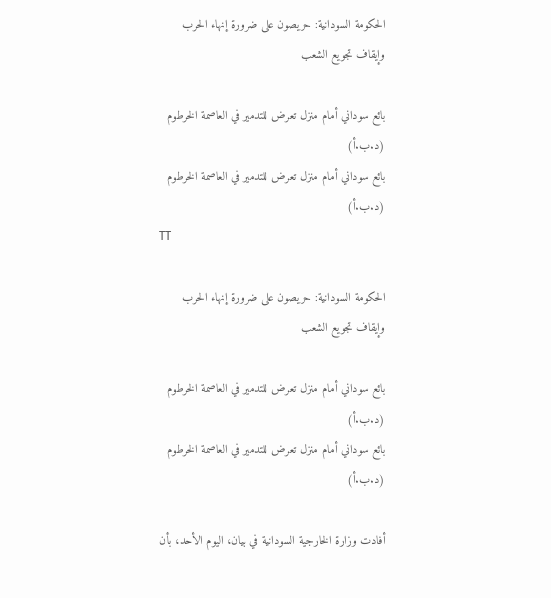الحكومة السودانية: حريصون على ضرورة إنهاء الحرب وإيقاف تجويع الشعب

بائع سوداني أمام منزل تعرض للتدمير في العاصمة الخرطوم (د.ب.أ)
بائع سوداني أمام منزل تعرض للتدمير في العاصمة الخرطوم (د.ب.أ)
TT

الحكومة السودانية: حريصون على ضرورة إنهاء الحرب وإيقاف تجويع الشعب

بائع سوداني أمام منزل تعرض للتدمير في العاصمة الخرطوم (د.ب.أ)
بائع سوداني أمام منزل تعرض للتدمير في العاصمة الخرطوم (د.ب.أ)

أفادت وزارة الخارجية السودانية في بيان، اليوم الأحد، بأن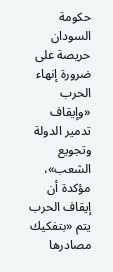حكومة السودان حريصة على ضرورة إنهاء الحرب «وإيقاف تدمير الدولة وتجويع الشعب»، مؤكدة أن إيقاف الحرب يتم «بتفكيك مصادرها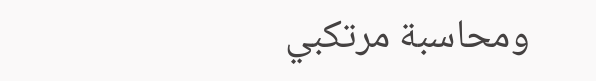ومحاسبة مرتكبي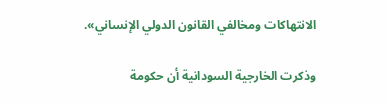الانتهاكات ومخالفي القانون الدولي الإنساني».

وذكرت الخارجية السودانية أن حكومة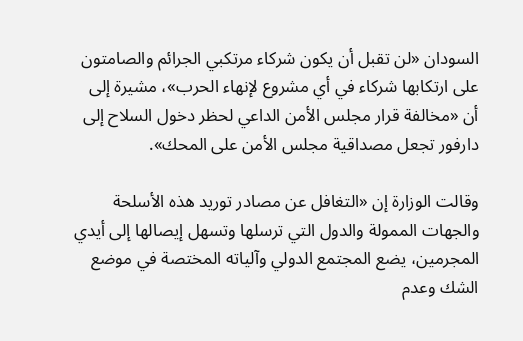السودان «لن تقبل أن يكون شركاء مرتكبي الجرائم والصامتون على ارتكابها شركاء في أي مشروع لإنهاء الحرب»، مشيرة إلى أن «مخالفة قرار مجلس الأمن الداعي لحظر دخول السلاح إلى دارفور تجعل مصداقية مجلس الأمن على المحك».

وقالت الوزارة إن «التغافل عن مصادر توريد هذه الأسلحة والجهات الممولة والدول التي ترسلها وتسهل إيصالها إلى أيدي المجرمين، يضع المجتمع الدولي وآلياته المختصة في موضع الشك وعدم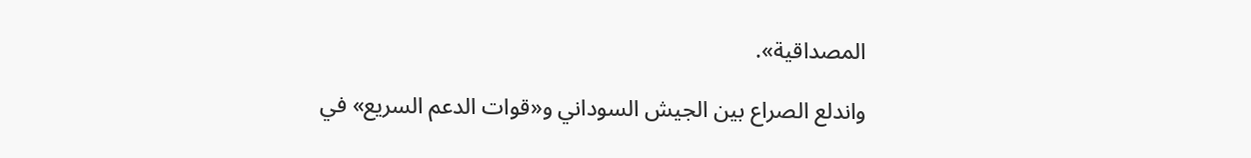المصداقية».

واندلع الصراع بين الجيش السوداني و«قوات الدعم السريع» في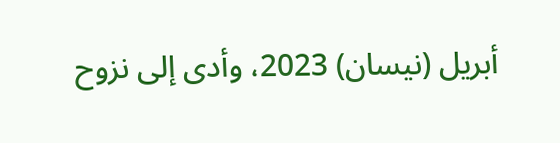أبريل (نيسان) 2023، وأدى إلى نزوح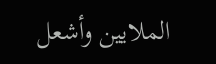الملايين وأشعل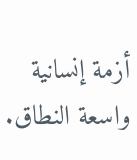أزمة إنسانية واسعة النطاق.